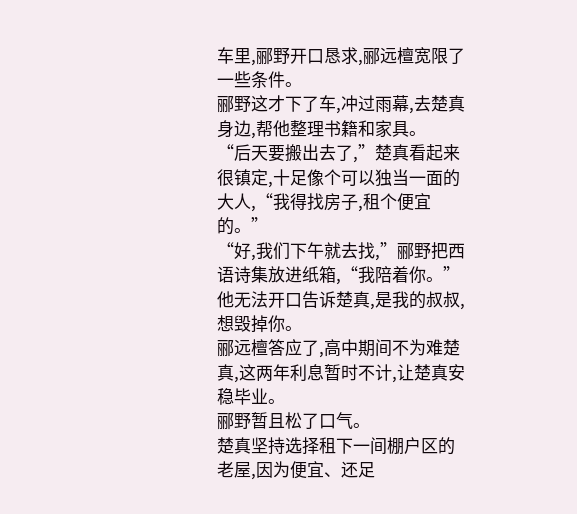车里,郦野开口恳求,郦远檀宽限了一些条件。
郦野这才下了车,冲过雨幕,去楚真身边,帮他整理书籍和家具。
“后天要搬出去了,”楚真看起来很镇定,十足像个可以独当一面的大人,“我得找房子,租个便宜的。”
“好,我们下午就去找,”郦野把西语诗集放进纸箱,“我陪着你。”
他无法开口告诉楚真,是我的叔叔,想毁掉你。
郦远檀答应了,高中期间不为难楚真,这两年利息暂时不计,让楚真安稳毕业。
郦野暂且松了口气。
楚真坚持选择租下一间棚户区的老屋,因为便宜、还足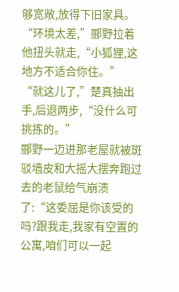够宽敞,放得下旧家具。
“环境太差,”郦野拉着他扭头就走,“小狐狸,这地方不适合你住。”
“就这儿了,”楚真抽出手,后退两步,“没什么可挑拣的。”
郦野一迈进那老屋就被斑驳墙皮和大摇大摆奔跑过去的老鼠给气崩溃了:“这委屈是你该受的吗?跟我走,我家有空置的公寓,咱们可以一起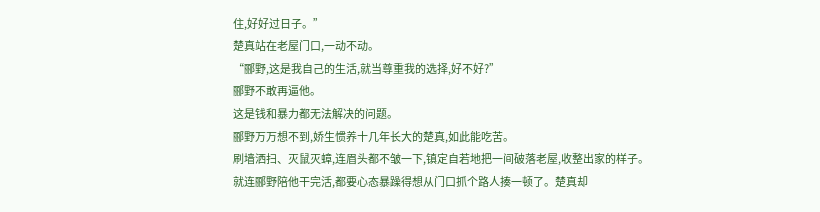住,好好过日子。”
楚真站在老屋门口,一动不动。
“郦野,这是我自己的生活,就当尊重我的选择,好不好?”
郦野不敢再逼他。
这是钱和暴力都无法解决的问题。
郦野万万想不到,娇生惯养十几年长大的楚真,如此能吃苦。
刷墙洒扫、灭鼠灭蟑,连眉头都不皱一下,镇定自若地把一间破落老屋,收整出家的样子。
就连郦野陪他干完活,都要心态暴躁得想从门口抓个路人揍一顿了。楚真却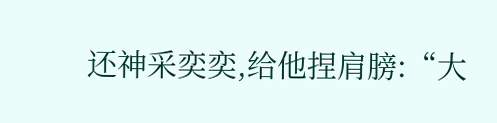还神采奕奕,给他捏肩膀:“大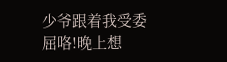少爷跟着我受委屈咯!晚上想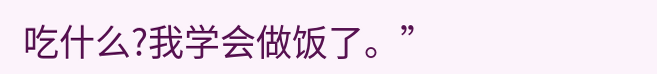吃什么?我学会做饭了。”